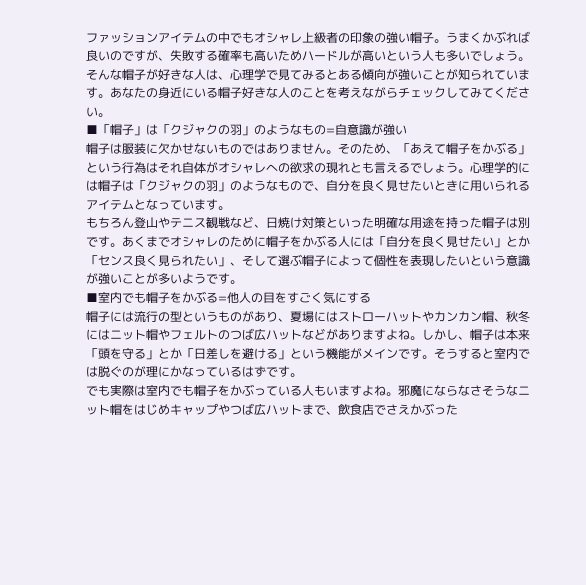ファッションアイテムの中でもオシャレ上級者の印象の強い帽子。うまくかぶれば良いのですが、失敗する確率も高いためハードルが高いという人も多いでしょう。そんな帽子が好きな人は、心理学で見てみるとある傾向が強いことが知られています。あなたの身近にいる帽子好きな人のことを考えながらチェックしてみてください。
■「帽子」は「クジャクの羽」のようなもの=自意識が強い
帽子は服装に欠かせないものではありません。そのため、「あえて帽子をかぶる」という行為はそれ自体がオシャレへの欲求の現れとも言えるでしょう。心理学的には帽子は「クジャクの羽」のようなもので、自分を良く見せたいときに用いられるアイテムとなっています。
もちろん登山やテニス観戦など、日焼け対策といった明確な用途を持った帽子は別です。あくまでオシャレのために帽子をかぶる人には「自分を良く見せたい」とか「センス良く見られたい」、そして選ぶ帽子によって個性を表現したいという意識が強いことが多いようです。
■室内でも帽子をかぶる=他人の目をすごく気にする
帽子には流行の型というものがあり、夏場にはストローハットやカンカン帽、秋冬にはニット帽やフェルトのつば広ハットなどがありますよね。しかし、帽子は本来「頭を守る」とか「日差しを避ける」という機能がメインです。そうすると室内では脱ぐのが理にかなっているはずです。
でも実際は室内でも帽子をかぶっている人もいますよね。邪魔にならなさそうなニット帽をはじめキャップやつば広ハットまで、飲食店でさえかぶった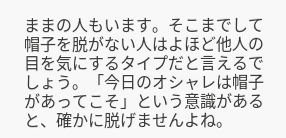ままの人もいます。そこまでして帽子を脱がない人はよほど他人の目を気にするタイプだと言えるでしょう。「今日のオシャレは帽子があってこそ」という意識があると、確かに脱げませんよね。